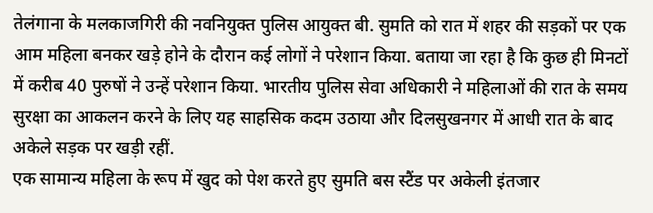तेलंगाना के मलकाजगिरी की नवनियुक्त पुलिस आयुक्त बी. सुमति को रात में शहर की सड़कों पर एक आम महिला बनकर खड़े होने के दौरान कई लोगों ने परेशान किया. बताया जा रहा है कि कुछ ही मिनटों में करीब 40 पुरुषों ने उन्हें परेशान किया. भारतीय पुलिस सेवा अधिकारी ने महिलाओं की रात के समय सुरक्षा का आकलन करने के लिए यह साहसिक कदम उठाया और दिलसुखनगर में आधी रात के बाद अकेले सड़क पर खड़ी रहीं.
एक सामान्य महिला के रूप में खुद को पेश करते हुए सुमति बस स्टैंड पर अकेली इंतजार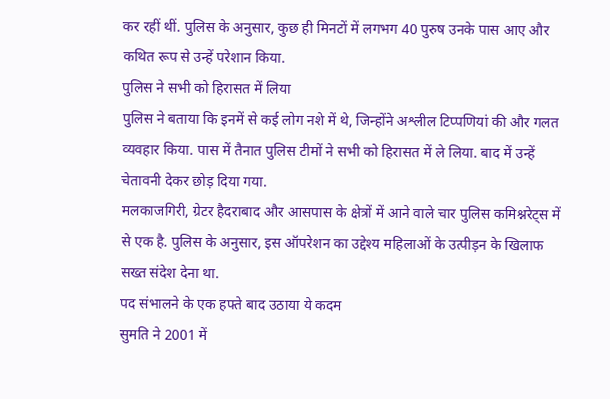कर रहीं थीं. पुलिस के अनुसार, कुछ ही मिनटों में लगभग 40 पुरुष उनके पास आए और कथित रूप से उन्हें परेशान किया.
पुलिस ने सभी को हिरासत में लिया
पुलिस ने बताया कि इनमें से कई लोग नशे में थे, जिन्होंने अश्लील टिप्पणियां की और गलत व्यवहार किया. पास में तैनात पुलिस टीमों ने सभी को हिरासत में ले लिया. बाद में उन्हें चेतावनी देकर छोड़ दिया गया.
मलकाजगिरी, ग्रेटर हैदराबाद और आसपास के क्षेत्रों में आने वाले चार पुलिस कमिश्नरेट्स में से एक है. पुलिस के अनुसार, इस ऑपरेशन का उद्देश्य महिलाओं के उत्पीड़न के खिलाफ सख्त संदेश देना था.
पद संभालने के एक हफ्ते बाद उठाया ये कदम
सुमति ने 2001 में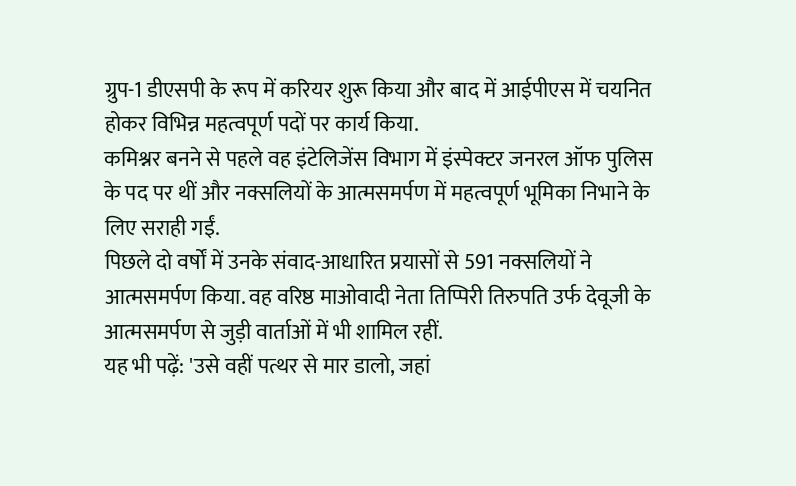ग्रुप-1 डीएसपी के रूप में करियर शुरू किया और बाद में आईपीएस में चयनित होकर विभिन्न महत्वपूर्ण पदों पर कार्य किया.
कमिश्नर बनने से पहले वह इंटेलिजेंस विभाग में इंस्पेक्टर जनरल ऑफ पुलिस के पद पर थीं और नक्सलियों के आत्मसमर्पण में महत्वपूर्ण भूमिका निभाने के लिए सराही गईं.
पिछले दो वर्षों में उनके संवाद-आधारित प्रयासों से 591 नक्सलियों ने आत्मसमर्पण किया. वह वरिष्ठ माओवादी नेता तिप्पिरी तिरुपति उर्फ देवूजी के आत्मसमर्पण से जुड़ी वार्ताओं में भी शामिल रहीं.
यह भी पढ़ें: 'उसे वहीं पत्थर से मार डालो, जहां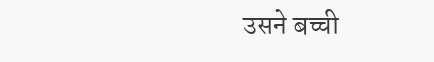उसने बच्ची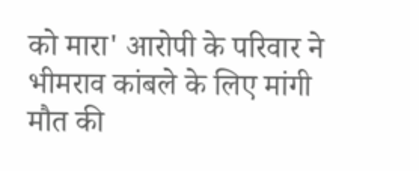को मारा' आरोपी के परिवार ने भीमराव कांबले के लिए मांगी मौत की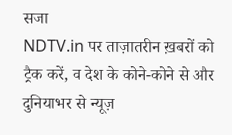सजा
NDTV.in पर ताज़ातरीन ख़बरों को ट्रैक करें, व देश के कोने-कोने से और दुनियाभर से न्यूज़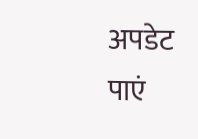अपडेट पाएं